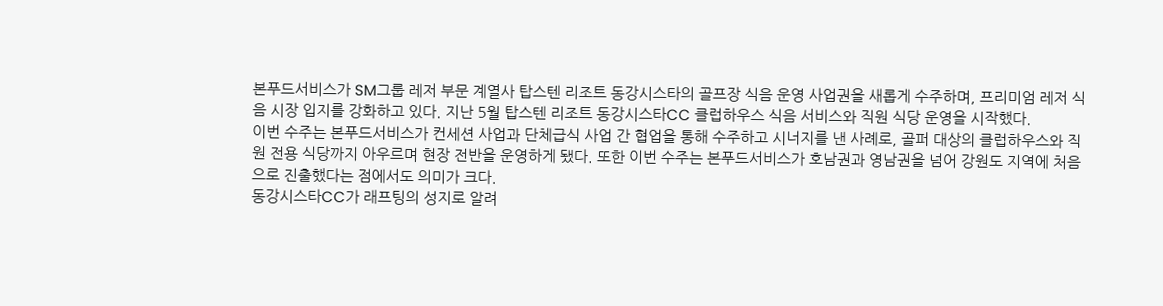본푸드서비스가 SM그룹 레저 부문 계열사 탑스텐 리조트 동강시스타의 골프장 식음 운영 사업권을 새롭게 수주하며, 프리미엄 레저 식음 시장 입지를 강화하고 있다. 지난 5월 탑스텐 리조트 동강시스타CC 클럽하우스 식음 서비스와 직원 식당 운영을 시작했다.
이번 수주는 본푸드서비스가 컨세션 사업과 단체급식 사업 간 협업을 통해 수주하고 시너지를 낸 사례로, 골퍼 대상의 클럽하우스와 직원 전용 식당까지 아우르며 현장 전반을 운영하게 됐다. 또한 이번 수주는 본푸드서비스가 호남권과 영남권을 넘어 강원도 지역에 처음으로 진출했다는 점에서도 의미가 크다.
동강시스타CC가 래프팅의 성지로 알려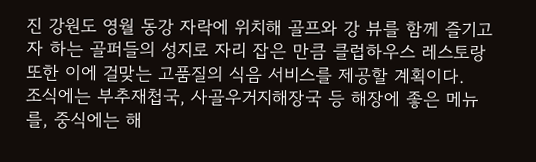진 강원도 영월 동강 자락에 위치해 골프와 강 뷰를 함께 즐기고자 하는 골퍼들의 성지로 자리 잡은 만큼 클럽하우스 레스토랑 또한 이에 걸맞는 고품질의 식음 서비스를 제공할 계획이다.
조식에는 부추재첩국, 사골우거지해장국 등 해장에 좋은 메뉴를, 중식에는 해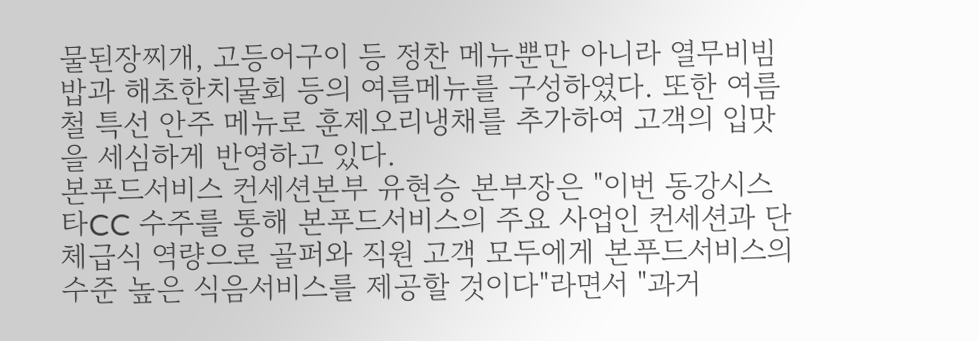물된장찌개, 고등어구이 등 정찬 메뉴뿐만 아니라 열무비빔밥과 해초한치물회 등의 여름메뉴를 구성하였다. 또한 여름철 특선 안주 메뉴로 훈제오리냉채를 추가하여 고객의 입맛을 세심하게 반영하고 있다.
본푸드서비스 컨세션본부 유현승 본부장은 "이번 동강시스타CC 수주를 통해 본푸드서비스의 주요 사업인 컨세션과 단체급식 역량으로 골퍼와 직원 고객 모두에게 본푸드서비스의 수준 높은 식음서비스를 제공할 것이다"라면서 "과거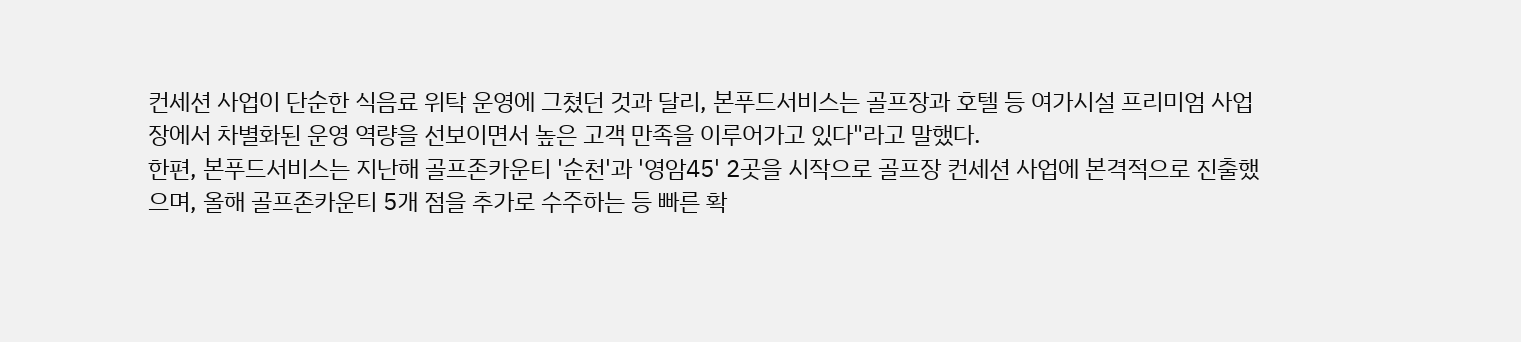컨세션 사업이 단순한 식음료 위탁 운영에 그쳤던 것과 달리, 본푸드서비스는 골프장과 호텔 등 여가시설 프리미엄 사업장에서 차별화된 운영 역량을 선보이면서 높은 고객 만족을 이루어가고 있다"라고 말했다.
한편, 본푸드서비스는 지난해 골프존카운티 '순천'과 '영암45' 2곳을 시작으로 골프장 컨세션 사업에 본격적으로 진출했으며, 올해 골프존카운티 5개 점을 추가로 수주하는 등 빠른 확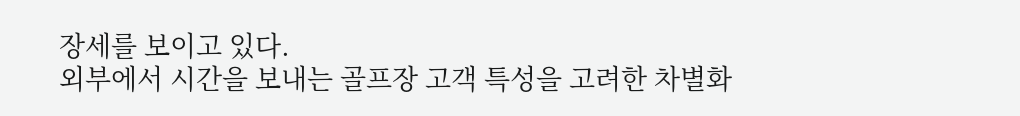장세를 보이고 있다.
외부에서 시간을 보내는 골프장 고객 특성을 고려한 차별화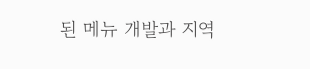된 메뉴 개발과 지역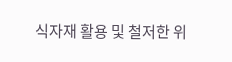식자재 활용 및 철저한 위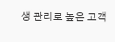생 관리로 높은 고객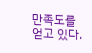만족도를 얻고 있다.